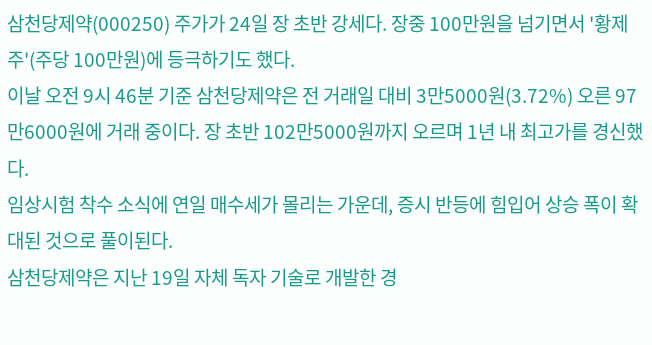삼천당제약(000250) 주가가 24일 장 초반 강세다. 장중 100만원을 넘기면서 '황제주'(주당 100만원)에 등극하기도 했다.
이날 오전 9시 46분 기준 삼천당제약은 전 거래일 대비 3만5000원(3.72%) 오른 97만6000원에 거래 중이다. 장 초반 102만5000원까지 오르며 1년 내 최고가를 경신했다.
임상시험 착수 소식에 연일 매수세가 몰리는 가운데, 증시 반등에 힘입어 상승 폭이 확대된 것으로 풀이된다.
삼천당제약은 지난 19일 자체 독자 기술로 개발한 경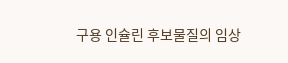구용 인슐린 후보물질의 임상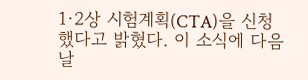1·2상 시험계획(CTA)을 신청했다고 밝혔다. 이 소식에 다음날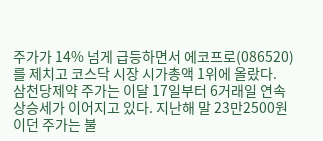주가가 14% 넘게 급등하면서 에코프로(086520)를 제치고 코스닥 시장 시가총액 1위에 올랐다.
삼천당제약 주가는 이달 17일부터 6거래일 연속 상승세가 이어지고 있다. 지난해 말 23만2500원이던 주가는 불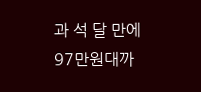과 석 달 만에 97만원대까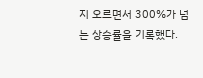지 오르면서 300%가 넘는 상승률을 기록했다.